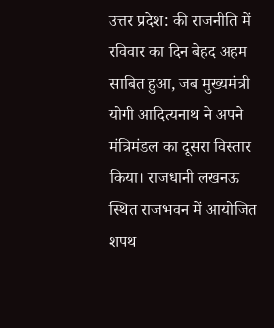उत्तर प्रदेश: की राजनीति में रविवार का दिन बेहद अहम साबित हुआ, जब मुख्यमंत्री योगी आदित्यनाथ ने अपने मंत्रिमंडल का दूसरा विस्तार किया। राजधानी लखनऊ स्थित राजभवन में आयोजित शपथ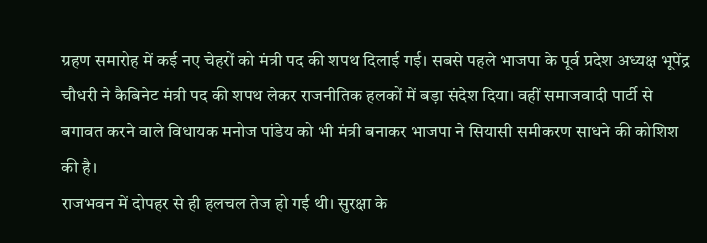ग्रहण समारोह में कई नए चेहरों को मंत्री पद की शपथ दिलाई गई। सबसे पहले भाजपा के पूर्व प्रदेश अध्यक्ष भूपेंद्र चौधरी ने कैबिनेट मंत्री पद की शपथ लेकर राजनीतिक हलकों में बड़ा संदेश दिया। वहीं समाजवादी पार्टी से बगावत करने वाले विधायक मनोज पांडेय को भी मंत्री बनाकर भाजपा ने सियासी समीकरण साधने की कोशिश की है।
राजभवन में दोपहर से ही हलचल तेज हो गई थी। सुरक्षा के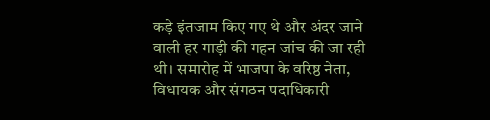कड़े इंतजाम किए गए थे और अंदर जाने वाली हर गाड़ी की गहन जांच की जा रही थी। समारोह में भाजपा के वरिष्ठ नेता, विधायक और संगठन पदाधिकारी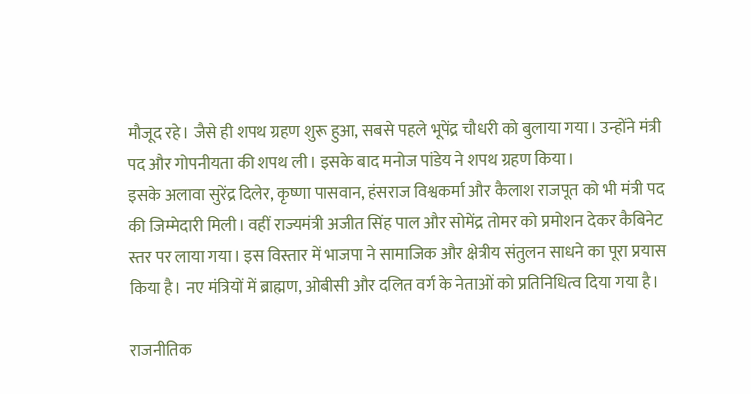मौजूद रहे। जैसे ही शपथ ग्रहण शुरू हुआ, सबसे पहले भूपेंद्र चौधरी को बुलाया गया। उन्होंने मंत्री पद और गोपनीयता की शपथ ली। इसके बाद मनोज पांडेय ने शपथ ग्रहण किया।
इसके अलावा सुरेंद्र दिलेर, कृष्णा पासवान, हंसराज विश्वकर्मा और कैलाश राजपूत को भी मंत्री पद की जिम्मेदारी मिली। वहीं राज्यमंत्री अजीत सिंह पाल और सोमेंद्र तोमर को प्रमोशन देकर कैबिनेट स्तर पर लाया गया। इस विस्तार में भाजपा ने सामाजिक और क्षेत्रीय संतुलन साधने का पूरा प्रयास किया है। नए मंत्रियों में ब्राह्मण, ओबीसी और दलित वर्ग के नेताओं को प्रतिनिधित्व दिया गया है।

राजनीतिक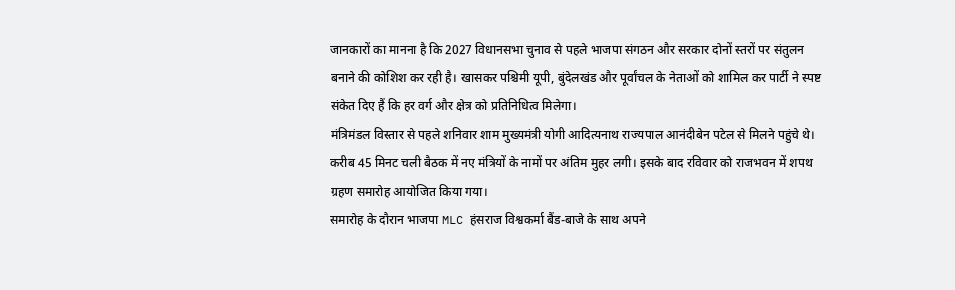जानकारों का मानना है कि 2027 विधानसभा चुनाव से पहले भाजपा संगठन और सरकार दोनों स्तरों पर संतुलन बनाने की कोशिश कर रही है। खासकर पश्चिमी यूपी, बुंदेलखंड और पूर्वांचल के नेताओं को शामिल कर पार्टी ने स्पष्ट संकेत दिए हैं कि हर वर्ग और क्षेत्र को प्रतिनिधित्व मिलेगा।
मंत्रिमंडल विस्तार से पहले शनिवार शाम मुख्यमंत्री योगी आदित्यनाथ राज्यपाल आनंदीबेन पटेल से मिलने पहुंचे थे। करीब 45 मिनट चली बैठक में नए मंत्रियों के नामों पर अंतिम मुहर लगी। इसके बाद रविवार को राजभवन में शपथ ग्रहण समारोह आयोजित किया गया।
समारोह के दौरान भाजपा MLC हंसराज विश्वकर्मा बैंड-बाजे के साथ अपने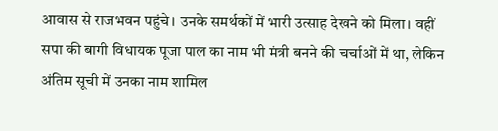आवास से राजभवन पहुंचे। उनके समर्थकों में भारी उत्साह देखने को मिला। वहीं सपा की बागी विधायक पूजा पाल का नाम भी मंत्री बनने की चर्चाओं में था, लेकिन अंतिम सूची में उनका नाम शामिल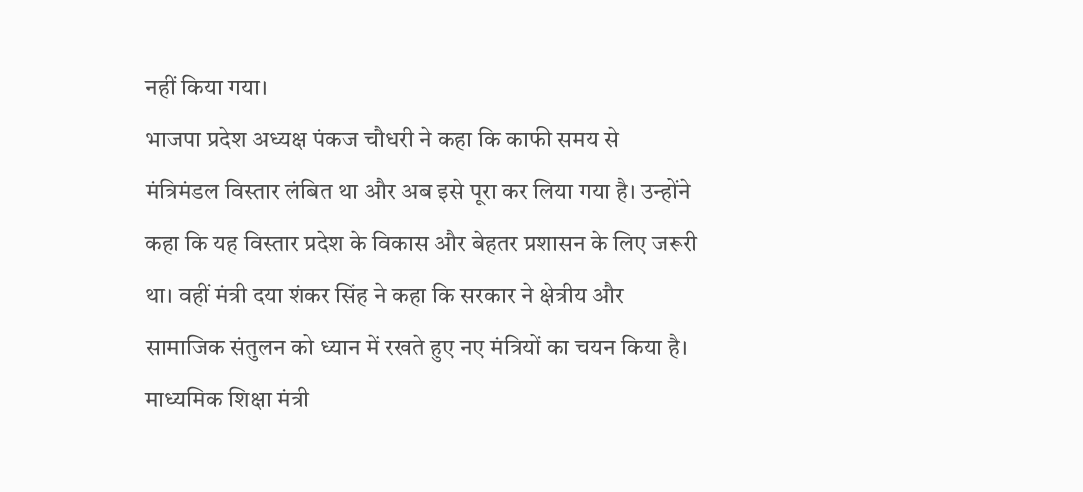नहीं किया गया।
भाजपा प्रदेश अध्यक्ष पंकज चौधरी ने कहा कि काफी समय से मंत्रिमंडल विस्तार लंबित था और अब इसे पूरा कर लिया गया है। उन्होंने कहा कि यह विस्तार प्रदेश के विकास और बेहतर प्रशासन के लिए जरूरी था। वहीं मंत्री दया शंकर सिंह ने कहा कि सरकार ने क्षेत्रीय और सामाजिक संतुलन को ध्यान में रखते हुए नए मंत्रियों का चयन किया है।
माध्यमिक शिक्षा मंत्री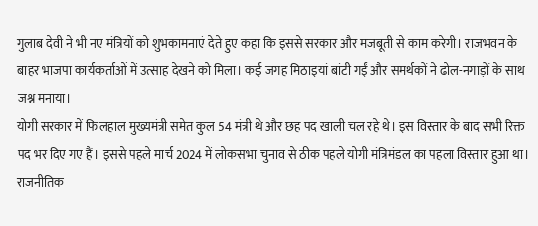गुलाब देवी ने भी नए मंत्रियों को शुभकामनाएं देते हुए कहा कि इससे सरकार और मजबूती से काम करेगी। राजभवन के बाहर भाजपा कार्यकर्ताओं में उत्साह देखने को मिला। कई जगह मिठाइयां बांटी गईं और समर्थकों ने ढोल-नगाड़ों के साथ जश्न मनाया।
योगी सरकार में फिलहाल मुख्यमंत्री समेत कुल 54 मंत्री थे और छह पद खाली चल रहे थे। इस विस्तार के बाद सभी रिक्त पद भर दिए गए हैं। इससे पहले मार्च 2024 में लोकसभा चुनाव से ठीक पहले योगी मंत्रिमंडल का पहला विस्तार हुआ था।
राजनीतिक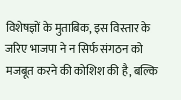विशेषज्ञों के मुताबिक, इस विस्तार के जरिए भाजपा ने न सिर्फ संगठन को मजबूत करने की कोशिश की है, बल्कि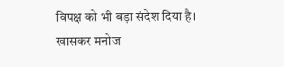विपक्ष को भी बड़ा संदेश दिया है। खासकर मनोज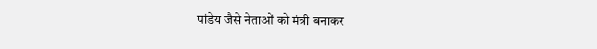पांडेय जैसे नेताओं को मंत्री बनाकर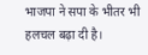भाजपा ने सपा के भीतर भी हलचल बढ़ा दी है।